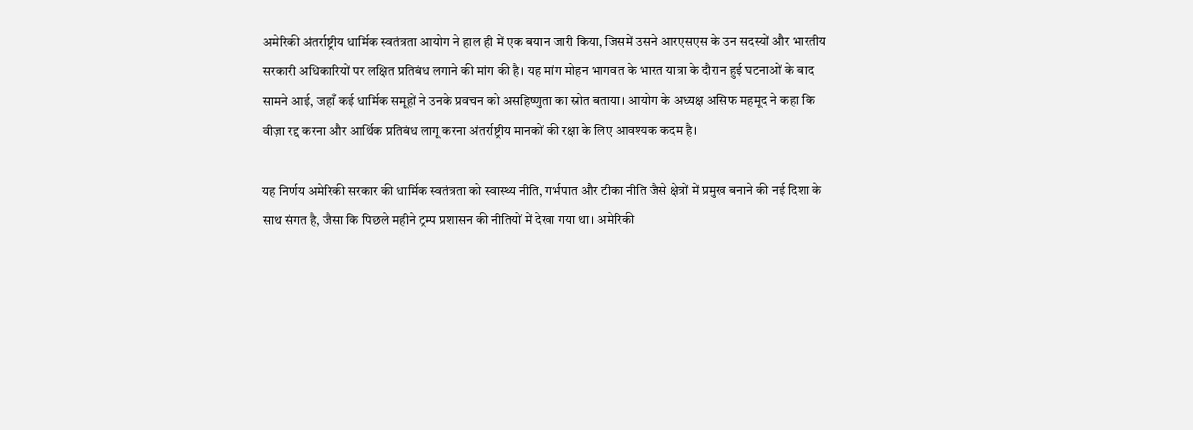अमेरिकी अंतर्राष्ट्रीय धार्मिक स्वतंत्रता आयोग ने हाल ही में एक बयान जारी किया, जिसमें उसने आरएसएस के उन सदस्यों और भारतीय सरकारी अधिकारियों पर लक्षित प्रतिबंध लगाने की मांग की है। यह मांग मोहन भागवत के भारत यात्रा के दौरान हुई घटनाओं के बाद सामने आई, जहाँ कई धार्मिक समूहों ने उनके प्रवचन को असहिष्णुता का स्रोत बताया। आयोग के अध्यक्ष असिफ महमूद ने कहा कि वीज़ा रद्द करना और आर्थिक प्रतिबंध लागू करना अंतर्राष्ट्रीय मानकों की रक्षा के लिए आवश्यक कदम है।

यह निर्णय अमेरिकी सरकार की धार्मिक स्वतंत्रता को स्वास्थ्य नीति, गर्भपात और टीका नीति जैसे क्षेत्रों में प्रमुख बनाने की नई दिशा के साथ संगत है, जैसा कि पिछले महीने ट्रम्प प्रशासन की नीतियों में देखा गया था। अमेरिकी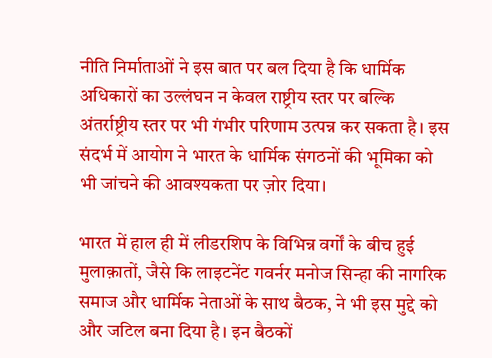नीति निर्माताओं ने इस बात पर बल दिया है कि धार्मिक अधिकारों का उल्लंघन न केवल राष्ट्रीय स्तर पर बल्कि अंतर्राष्ट्रीय स्तर पर भी गंभीर परिणाम उत्पन्न कर सकता है। इस संदर्भ में आयोग ने भारत के धार्मिक संगठनों की भूमिका को भी जांचने की आवश्यकता पर ज़ोर दिया।

भारत में हाल ही में लीडरशिप के विभिन्न वर्गों के बीच हुई मुलाक़ातों, जैसे कि लाइटनेंट गवर्नर मनोज सिन्हा की नागरिक समाज और धार्मिक नेताओं के साथ बैठक, ने भी इस मुद्दे को और जटिल बना दिया है। इन बैठकों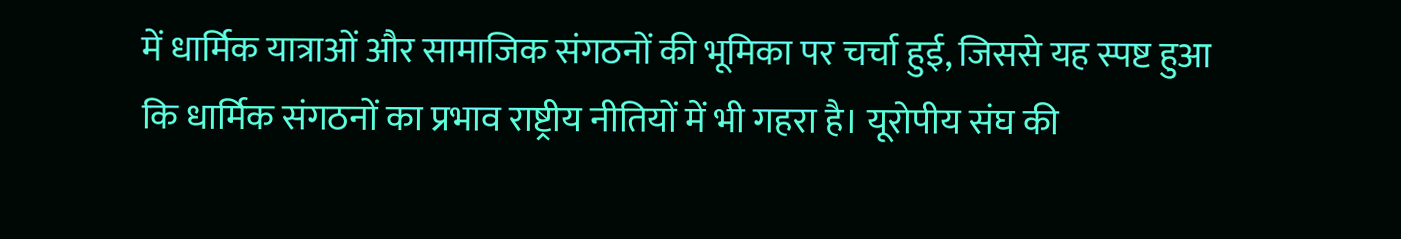में धार्मिक यात्राओं और सामाजिक संगठनों की भूमिका पर चर्चा हुई, जिससे यह स्पष्ट हुआ कि धार्मिक संगठनों का प्रभाव राष्ट्रीय नीतियों में भी गहरा है। यूरोपीय संघ की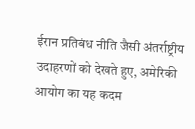ईरान प्रतिबंध नीति जैसी अंतर्राष्ट्रीय उदाहरणों को देखते हुए, अमेरिकी आयोग का यह कदम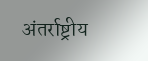अंतर्राष्ट्रीय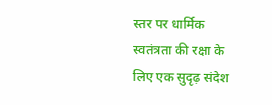स्तर पर धार्मिक स्वतंत्रता की रक्षा के लिए एक सुदृढ़ संदेश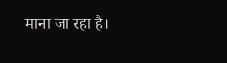माना जा रहा है।